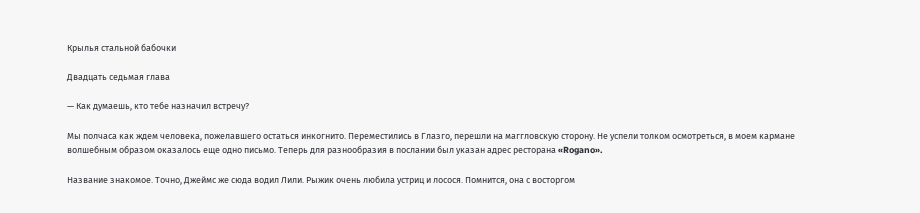Крылья стальной бабочки

Двадцать седьмая глава

— Как думаешь, кто тебе назначил встречу?

Мы полчаса как ждем человека, пожелавшего остаться инкогнито. Переместились в Глазго, перешли на маггловскую сторону. Не успели толком осмотреться, в моем кармане волшебным образом оказалось еще одно письмо. Теперь для разнообразия в послании был указан адрес ресторана «Rogano».

Название знакомое. Точно, Джеймс же сюда водил Лили. Рыжик очень любила устриц и лосося. Помнится, она с восторгом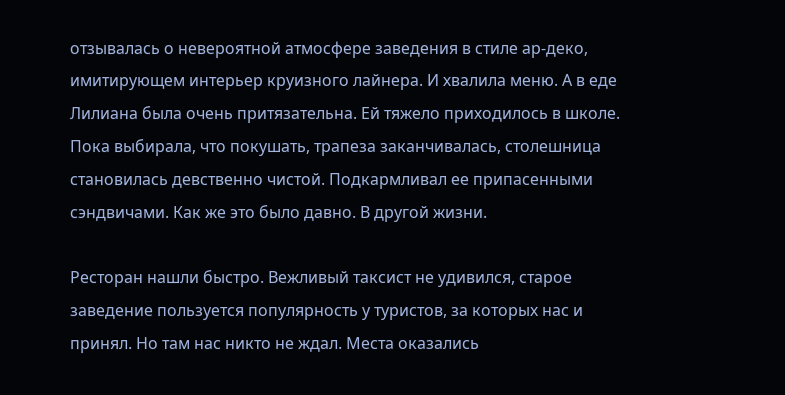отзывалась о невероятной атмосфере заведения в стиле ар-деко, имитирующем интерьер круизного лайнера. И хвалила меню. А в еде Лилиана была очень притязательна. Ей тяжело приходилось в школе. Пока выбирала, что покушать, трапеза заканчивалась, столешница становилась девственно чистой. Подкармливал ее припасенными сэндвичами. Как же это было давно. В другой жизни.

Ресторан нашли быстро. Вежливый таксист не удивился, старое заведение пользуется популярность у туристов, за которых нас и принял. Но там нас никто не ждал. Места оказались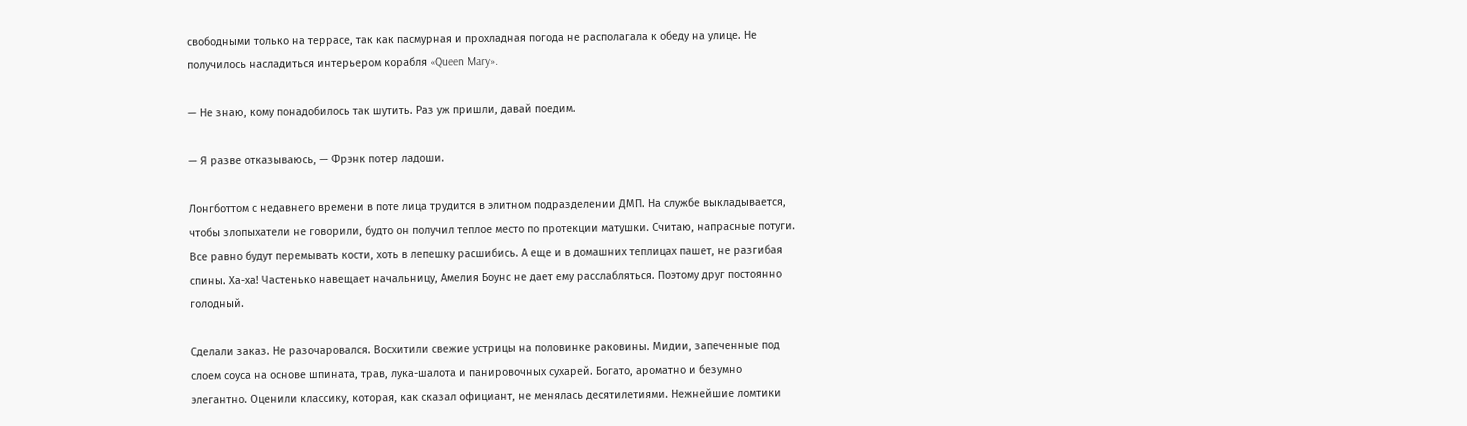свободными только на террасе, так как пасмурная и прохладная погода не располагала к обеду на улице. Не получилось насладиться интерьером корабля «Queen Mary».

— Не знаю, кому понадобилось так шутить. Раз уж пришли, давай поедим.

— Я разве отказываюсь, — Фрэнк потер ладоши.

Лонгботтом с недавнего времени в поте лица трудится в элитном подразделении ДМП. На службе выкладывается, чтобы злопыхатели не говорили, будто он получил теплое место по протекции матушки. Считаю, напрасные потуги. Все равно будут перемывать кости, хоть в лепешку расшибись. А еще и в домашних теплицах пашет, не разгибая спины. Ха-ха! Частенько навещает начальницу, Амелия Боунс не дает ему расслабляться. Поэтому друг постоянно голодный.

Сделали заказ. Не разочаровался. Восхитили свежие устрицы на половинке раковины. Мидии, запеченные под слоем соуса на основе шпината, трав, лука-шалота и панировочных сухарей. Богато, ароматно и безумно элегантно. Оценили классику, которая, как сказал официант, не менялась десятилетиями. Нежнейшие ломтики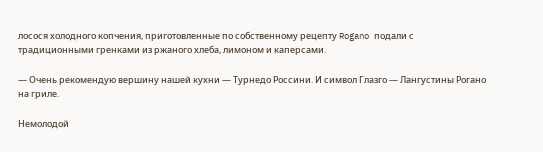лосося холодного копчения, приготовленные по собственному рецепту Rogano подали с традиционными гренками из ржаного хлеба, лимоном и каперсами.

— Очень рекомендую вершину нашей кухни — Турнедо Россини. И символ Глазго — Лангустины Рогано на гриле.

Немолодой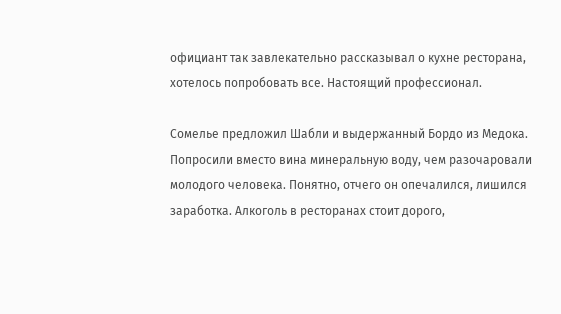официант так завлекательно рассказывал о кухне ресторана, хотелось попробовать все. Настоящий профессионал.

Сомелье предложил Шабли и выдержанный Бордо из Медока. Попросили вместо вина минеральную воду, чем разочаровали молодого человека. Понятно, отчего он опечалился, лишился заработка. Алкоголь в ресторанах стоит дорого,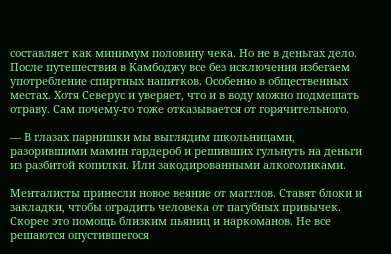составляет как минимум половину чека. Но не в деньгах дело. После путешествия в Камбоджу все без исключения избегаем употребление спиртных напитков. Особенно в общественных местах. Хотя Северус и уверяет, что и в воду можно подмешать отраву. Сам почему-то тоже отказывается от горячительного.

— В глазах парнишки мы выглядим школьницами, разорившими мамин гардероб и решивших гульнуть на деньги из разбитой копилки. Или закодированными алкоголиками.

Менталисты принесли новое веяние от магглов. Ставят блоки и закладки, чтобы оградить человека от пагубных привычек. Скорее это помощь близким пьяниц и наркоманов. Не все решаются опустившегося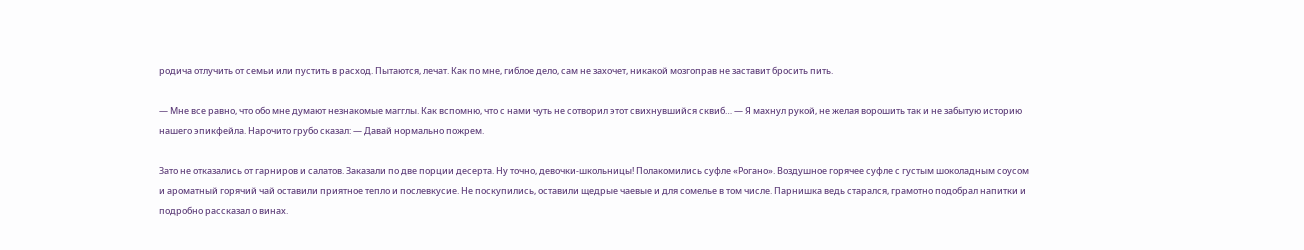родича отлучить от семьи или пустить в расход. Пытаются, лечат. Как по мне, гиблое дело, сам не захочет, никакой мозгоправ не заставит бросить пить.

— Мне все равно, что обо мне думают незнакомые магглы. Как вспомню, что с нами чуть не сотворил этот свихнувшийся сквиб… — Я махнул рукой, не желая ворошить так и не забытую историю нашего эпикфейла. Нарочито грубо сказал: — Давай нормально пожрем.

Зато не отказались от гарниров и салатов. Заказали по две порции десерта. Ну точно, девочки-школьницы! Полакомились суфле «Рогано». Воздушное горячее суфле с густым шоколадным соусом и ароматный горячий чай оставили приятное тепло и послевкусие. Не поскупились, оставили щедрые чаевые и для сомелье в том числе. Парнишка ведь старался, грамотно подобрал напитки и подробно рассказал о винах.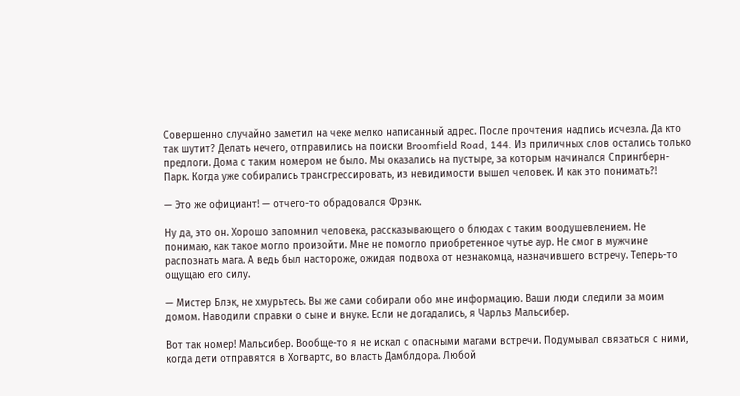Совершенно случайно заметил на чеке мелко написанный адрес. После прочтения надпись исчезла. Да кто так шутит? Делать нечего, отправились на поиски Broomfield Road, 144. Из приличных слов остались только предлоги. Дома с таким номером не было. Мы оказались на пустыре, за которым начинался Спрингберн-Парк. Когда уже собирались трансгрессировать, из невидимости вышел человек. И как это понимать?!

— Это же официант! — отчего-то обрадовался Фрэнк.

Ну да, это он. Хорошо запомнил человека, рассказывающего о блюдах с таким воодушевлением. Не понимаю, как такое могло произойти. Мне не помогло приобретенное чутье аур. Не смог в мужчине распознать мага. А ведь был настороже, ожидая подвоха от незнакомца, назначившего встречу. Теперь-то ощущаю его силу.

— Мистер Блэк, не хмурьтесь. Вы же сами собирали обо мне информацию. Ваши люди следили за моим домом. Наводили справки о сыне и внуке. Если не догадались, я Чарльз Мальсибер.

Вот так номер! Мальсибер. Вообще-то я не искал с опасными магами встречи. Подумывал связаться с ними, когда дети отправятся в Хогвартс, во власть Дамблдора. Любой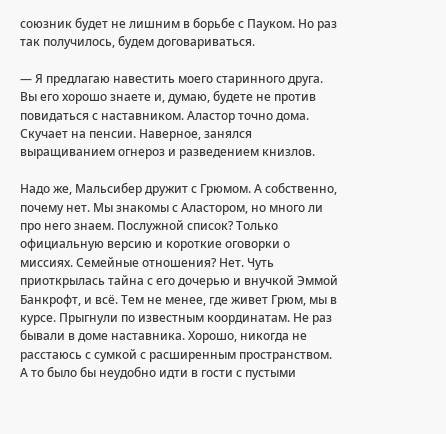союзник будет не лишним в борьбе с Пауком. Но раз так получилось, будем договариваться.

— Я предлагаю навестить моего старинного друга. Вы его хорошо знаете и, думаю, будете не против повидаться с наставником. Аластор точно дома. Скучает на пенсии. Наверное, занялся выращиванием огнероз и разведением книзлов.

Надо же, Мальсибер дружит с Грюмом. А собственно, почему нет. Мы знакомы с Аластором, но много ли про него знаем. Послужной список? Только официальную версию и короткие оговорки о миссиях. Семейные отношения? Нет. Чуть приоткрылась тайна с его дочерью и внучкой Эммой Банкрофт, и всё. Тем не менее, где живет Грюм, мы в курсе. Прыгнули по известным координатам. Не раз бывали в доме наставника. Хорошо, никогда не расстаюсь с сумкой с расширенным пространством. А то было бы неудобно идти в гости с пустыми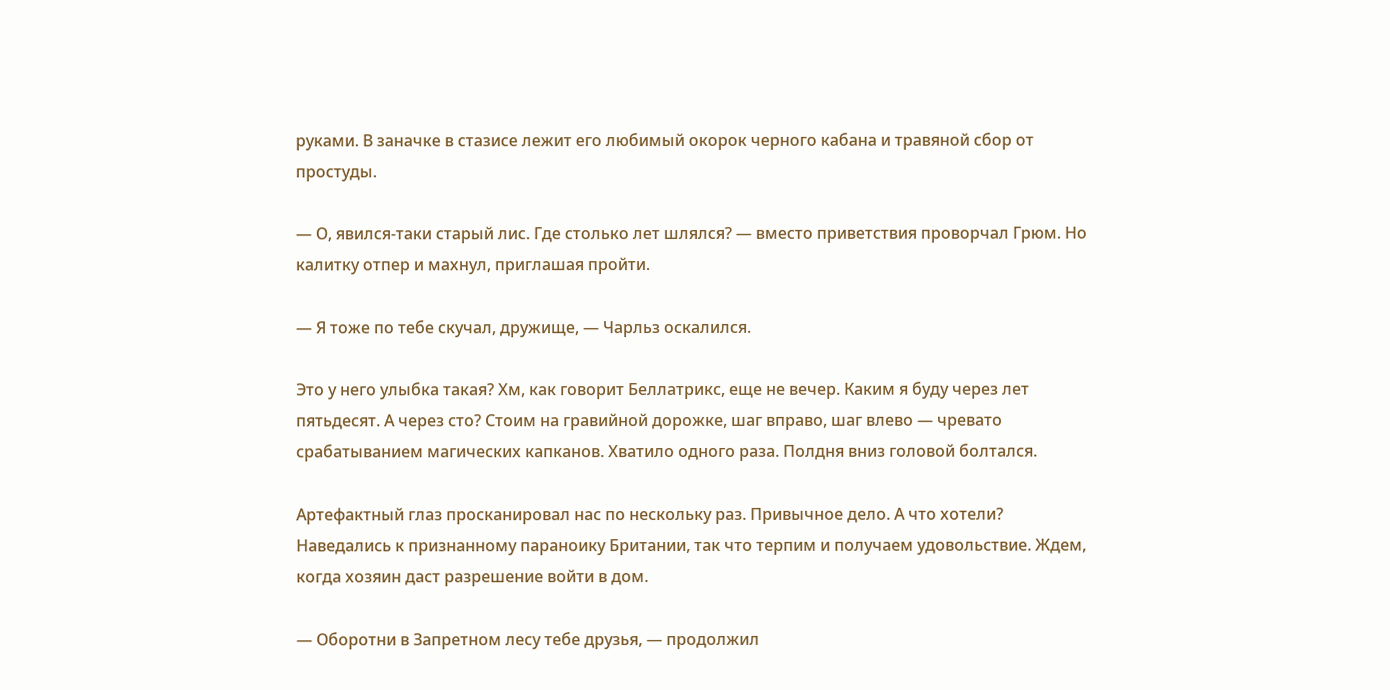руками. В заначке в стазисе лежит его любимый окорок черного кабана и травяной сбор от простуды.

— О, явился-таки старый лис. Где столько лет шлялся? — вместо приветствия проворчал Грюм. Но калитку отпер и махнул, приглашая пройти.

— Я тоже по тебе скучал, дружище, — Чарльз оскалился.

Это у него улыбка такая? Хм, как говорит Беллатрикс, еще не вечер. Каким я буду через лет пятьдесят. А через сто? Стоим на гравийной дорожке, шаг вправо, шаг влево — чревато срабатыванием магических капканов. Хватило одного раза. Полдня вниз головой болтался.

Артефактный глаз просканировал нас по нескольку раз. Привычное дело. А что хотели? Наведались к признанному параноику Британии, так что терпим и получаем удовольствие. Ждем, когда хозяин даст разрешение войти в дом.

— Оборотни в Запретном лесу тебе друзья, — продолжил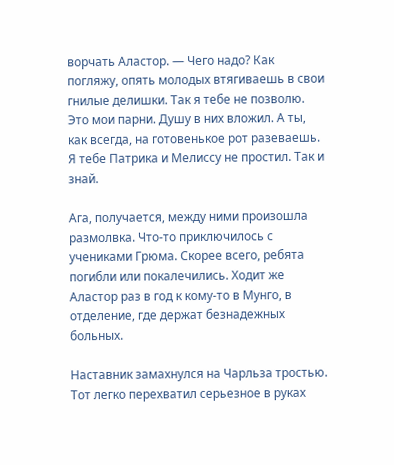ворчать Аластор. — Чего надо? Как погляжу, опять молодых втягиваешь в свои гнилые делишки. Так я тебе не позволю. Это мои парни. Душу в них вложил. А ты, как всегда, на готовенькое рот разеваешь. Я тебе Патрика и Мелиссу не простил. Так и знай.

Ага, получается, между ними произошла размолвка. Что-то приключилось с учениками Грюма. Скорее всего, ребята погибли или покалечились. Ходит же Аластор раз в год к кому-то в Мунго, в отделение, где держат безнадежных больных.

Наставник замахнулся на Чарльза тростью. Тот легко перехватил серьезное в руках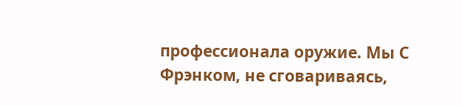профессионала оружие. Мы С Фрэнком, не сговариваясь,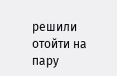решили отойти на пару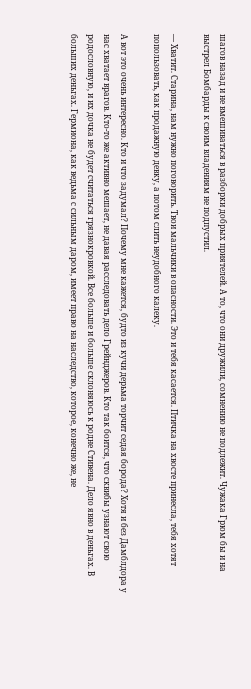шагов назад и не вмешиваться в разборки добрых приятелей. А то, что они дружили, сомнению не подлежит. Чужака Грюм бы и на выстрел Бомбарды к своим владениям не подпустил.

— Хватит. Старина, нам нужно поговорить. Твои мальчики в опасности. Это и тебя касается. Птичка на хвосте принесла, тебя хотят попользовать, как продажную девку, а потом слить неудобного калеку.

А вот это очень интересно. Кто и что задумал? Почему мне кажется, будто из кучи дерьма торчит седая борода? Хотя и без Дамблдора у нас хватает врагов. Кто-то же активно мешает, не давая расследовать дело Грейнджеров. Кто так боится, что сквибы узнают свою родословную, и их дочка не будет считаться грязнокровкой. Все больше и больше склоняюсь к родне Стивена. Дело явно в деньгах. В больших деньгах. Гермиона, как ведьма с сильным даром, имеет право на наследство, которое, конечно же, не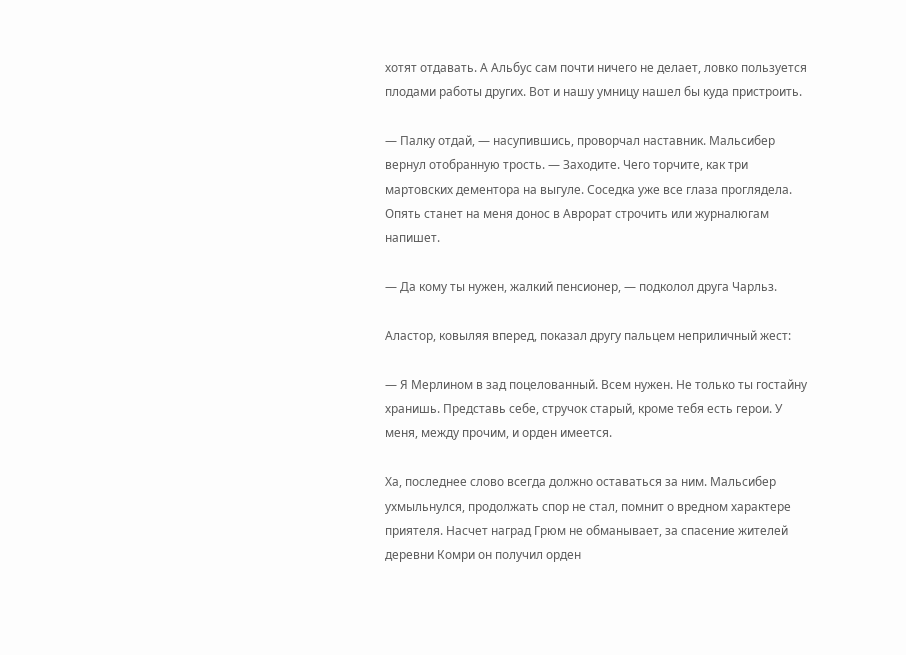хотят отдавать. А Альбус сам почти ничего не делает, ловко пользуется плодами работы других. Вот и нашу умницу нашел бы куда пристроить.

— Палку отдай, — насупившись, проворчал наставник. Мальсибер вернул отобранную трость. — Заходите. Чего торчите, как три мартовских дементора на выгуле. Соседка уже все глаза проглядела. Опять станет на меня донос в Аврорат строчить или журналюгам напишет.

— Да кому ты нужен, жалкий пенсионер, — подколол друга Чарльз.

Аластор, ковыляя вперед, показал другу пальцем неприличный жест:

— Я Мерлином в зад поцелованный. Всем нужен. Не только ты гостайну хранишь. Представь себе, стручок старый, кроме тебя есть герои. У меня, между прочим, и орден имеется.

Ха, последнее слово всегда должно оставаться за ним. Мальсибер ухмыльнулся, продолжать спор не стал, помнит о вредном характере приятеля. Насчет наград Грюм не обманывает, за спасение жителей деревни Комри он получил орден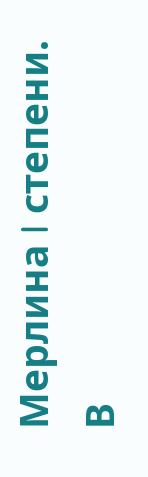Мерлина I степени. В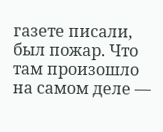газете писали, был пожар. Что там произошло на самом деле —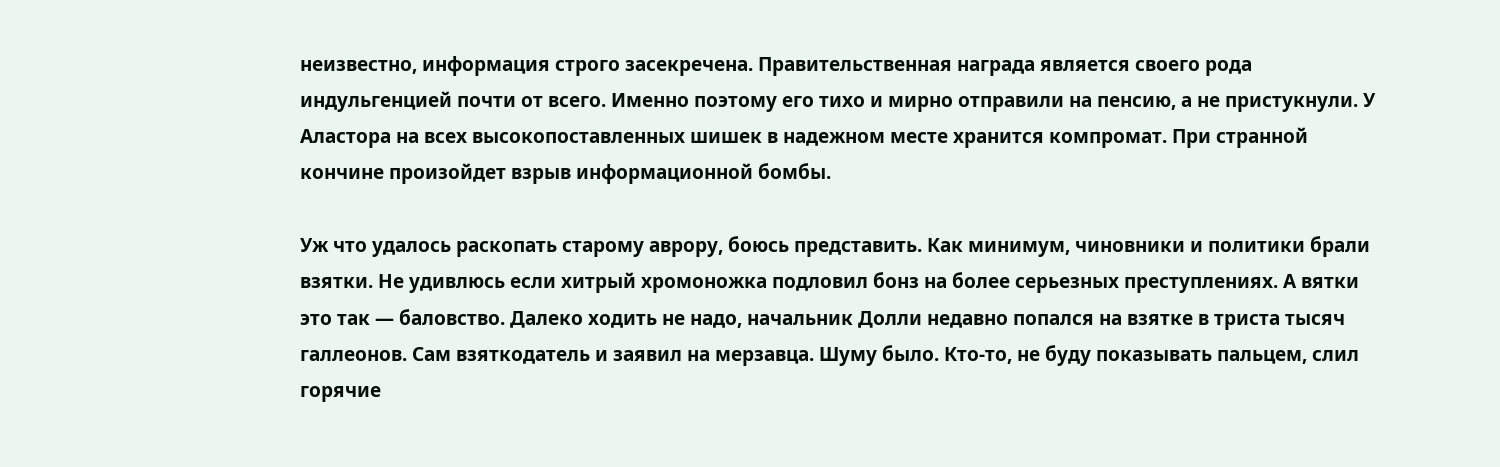неизвестно, информация строго засекречена. Правительственная награда является своего рода индульгенцией почти от всего. Именно поэтому его тихо и мирно отправили на пенсию, а не пристукнули. У Аластора на всех высокопоставленных шишек в надежном месте хранится компромат. При странной кончине произойдет взрыв информационной бомбы.

Уж что удалось раскопать старому аврору, боюсь представить. Как минимум, чиновники и политики брали взятки. Не удивлюсь если хитрый хромоножка подловил бонз на более серьезных преступлениях. А вятки это так — баловство. Далеко ходить не надо, начальник Долли недавно попался на взятке в триста тысяч галлеонов. Сам взяткодатель и заявил на мерзавца. Шуму было. Кто-то, не буду показывать пальцем, слил горячие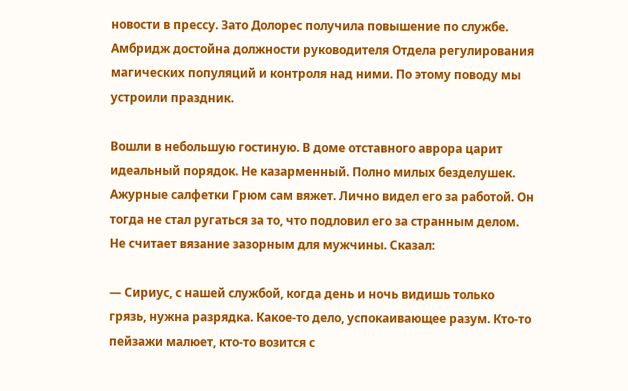новости в прессу. Зато Долорес получила повышение по службе. Амбридж достойна должности руководителя Отдела регулирования магических популяций и контроля над ними. По этому поводу мы устроили праздник.

Вошли в небольшую гостиную. В доме отставного аврора царит идеальный порядок. Не казарменный. Полно милых безделушек. Ажурные салфетки Грюм сам вяжет. Лично видел его за работой. Он тогда не стал ругаться за то, что подловил его за странным делом. Не считает вязание зазорным для мужчины. Сказал:

— Сириус, с нашей службой, когда день и ночь видишь только грязь, нужна разрядка. Какое-то дело, успокаивающее разум. Кто-то пейзажи малюет, кто-то возится с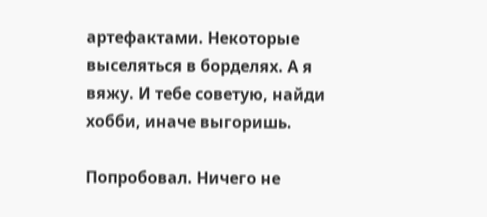артефактами. Некоторые выселяться в борделях. А я вяжу. И тебе советую, найди хобби, иначе выгоришь.

Попробовал. Ничего не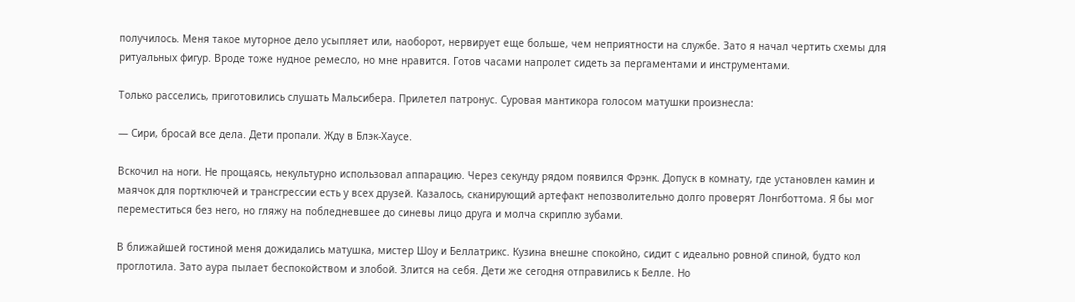получилось. Меня такое муторное дело усыпляет или, наоборот, нервирует еще больше, чем неприятности на службе. Зато я начал чертить схемы для ритуальных фигур. Вроде тоже нудное ремесло, но мне нравится. Готов часами напролет сидеть за пергаментами и инструментами.

Только расселись, приготовились слушать Мальсибера. Прилетел патронус. Суровая мантикора голосом матушки произнесла:

— Сири, бросай все дела. Дети пропали. Жду в Блэк-Хаусе.

Вскочил на ноги. Не прощаясь, некультурно использовал аппарацию. Через секунду рядом появился Фрэнк. Допуск в комнату, где установлен камин и маячок для портключей и трансгрессии есть у всех друзей. Казалось, сканирующий артефакт непозволительно долго проверят Лонгботтома. Я бы мог переместиться без него, но гляжу на побледневшее до синевы лицо друга и молча скриплю зубами.

В ближайшей гостиной меня дожидались матушка, мистер Шоу и Беллатрикс. Кузина внешне спокойно, сидит с идеально ровной спиной, будто кол проглотила. Зато аура пылает беспокойством и злобой. Злится на себя. Дети же сегодня отправились к Белле. Но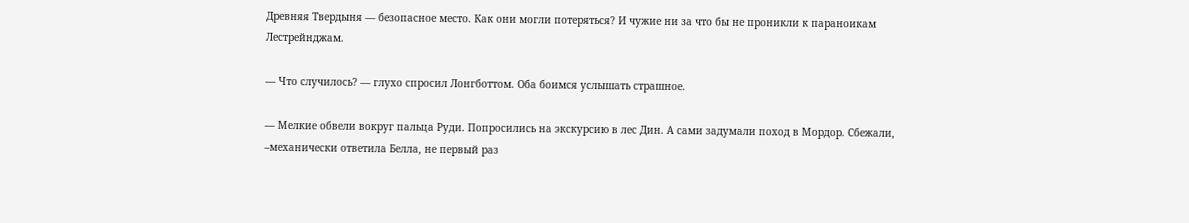Древняя Твердыня — безопасное место. Как они могли потеряться? И чужие ни за что бы не проникли к параноикам Лестрейнджам.

— Что случилось? — глухо спросил Лонгботтом. Оба боимся услышать страшное.

— Мелкие обвели вокруг пальца Руди. Попросились на экскурсию в лес Дин. А сами задумали поход в Мордор. Сбежали, –механически ответила Белла, не первый раз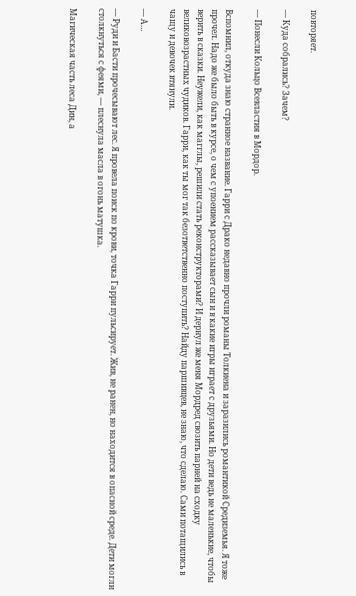повторяет.

— Куда собрались? Зачем?

— Понесли Кольцо Всевластия в Мордор.

Вспомнил, откуда знаю странное название. Гарри с Драко недавно прочли романы Толкиена и заразились романтикой Средиземья. Я тоже прочел. Надо же было быть в курсе, о чем с упоением рассказывает сын и в какие игры играет с друзьями. Но дети ведь не маленькие, чтобы верить в сказки. Неужели, как магглы, решили стать реконструкторами? И дернул же меня Мордред свозить парней на сходку великовозрастных чудиков. Гарри, как ты мог так безответственно поступить? Найду паршивцев, не знаю, что сделаю. Сами потащились в чащу и девочек втянули.

— А…

— Руди и Басти прочесывают лес. Я провела поиск по крови, точка Гарри пульсирует. Жив, не ранен, но находится в опасной среде. Дети могли столкнуться с феями, — плеснула масла в огонь матушка.

Магическая часть леса Дин, а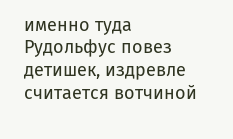именно туда Рудольфус повез детишек, издревле считается вотчиной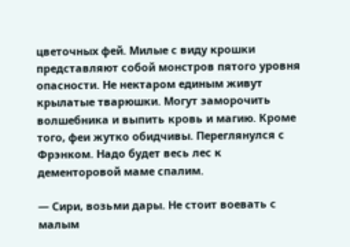цветочных фей. Милые с виду крошки представляют собой монстров пятого уровня опасности. Не нектаром единым живут крылатые тварюшки. Могут заморочить волшебника и выпить кровь и магию. Кроме того, феи жутко обидчивы. Переглянулся с Фрэнком. Надо будет весь лес к дементоровой маме спалим.

— Сири, возьми дары. Не стоит воевать с малым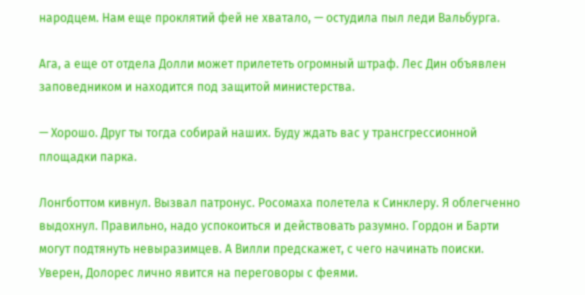народцем. Нам еще проклятий фей не хватало, — остудила пыл леди Вальбурга.

Ага, а еще от отдела Долли может прилететь огромный штраф. Лес Дин объявлен заповедником и находится под защитой министерства.

— Хорошо. Друг ты тогда собирай наших. Буду ждать вас у трансгрессионной площадки парка.

Лонгботтом кивнул. Вызвал патронус. Росомаха полетела к Синклеру. Я облегченно выдохнул. Правильно, надо успокоиться и действовать разумно. Гордон и Барти могут подтянуть невыразимцев. А Вилли предскажет, с чего начинать поиски. Уверен, Долорес лично явится на переговоры с феями.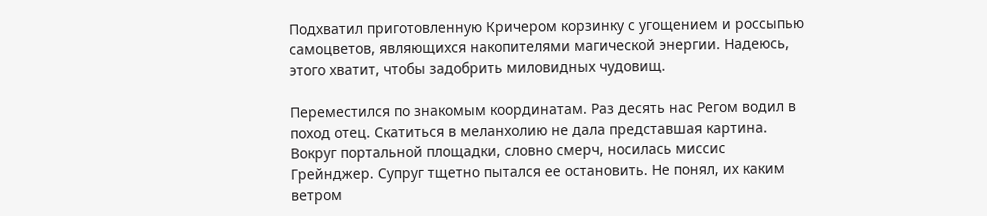Подхватил приготовленную Кричером корзинку с угощением и россыпью самоцветов, являющихся накопителями магической энергии. Надеюсь, этого хватит, чтобы задобрить миловидных чудовищ.

Переместился по знакомым координатам. Раз десять нас Регом водил в поход отец. Скатиться в меланхолию не дала представшая картина. Вокруг портальной площадки, словно смерч, носилась миссис Грейнджер. Супруг тщетно пытался ее остановить. Не понял, их каким ветром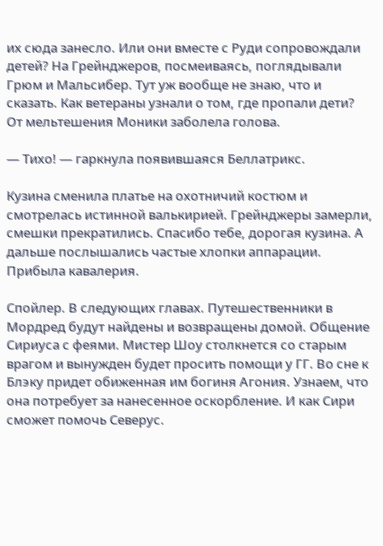их сюда занесло. Или они вместе с Руди сопровождали детей? На Грейнджеров, посмеиваясь, поглядывали Грюм и Мальсибер. Тут уж вообще не знаю, что и сказать. Как ветераны узнали о том, где пропали дети? От мельтешения Моники заболела голова.

— Тихо! — гаркнула появившаяся Беллатрикс.

Кузина сменила платье на охотничий костюм и смотрелась истинной валькирией. Грейнджеры замерли, смешки прекратились. Спасибо тебе, дорогая кузина. А дальше послышались частые хлопки аппарации. Прибыла кавалерия.

Спойлер. В следующих главах. Путешественники в Мордред будут найдены и возвращены домой. Общение Сириуса с феями. Мистер Шоу столкнется со старым врагом и вынужден будет просить помощи у ГГ. Во сне к Блэку придет обиженная им богиня Агония. Узнаем, что она потребует за нанесенное оскорбление. И как Сири сможет помочь Северус.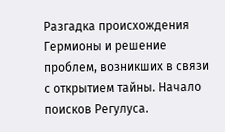Разгадка происхождения Гермионы и решение проблем, возникших в связи с открытием тайны. Начало поисков Регулуса.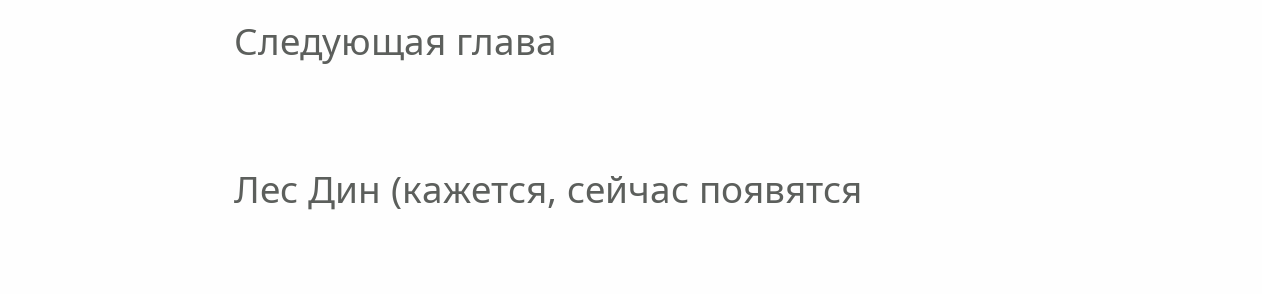Следующая глава

Лес Дин (кажется, сейчас появятся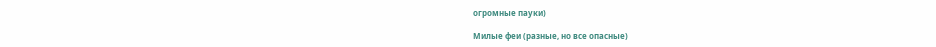огромные пауки)

Милые феи (разные, но все опасные)